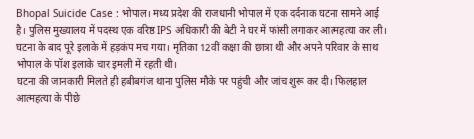Bhopal Suicide Case : भोपाल। मध्य प्रदेश की राजधानी भोपाल में एक दर्दनाक घटना सामने आई है। पुलिस मुख्यालय में पदस्थ एक वरिष्ठ IPS अधिकारी की बेटी ने घर में फांसी लगाकर आत्महत्या कर ली। घटना के बाद पूरे इलाके में हड़कंप मच गया। मृतिका 12वीं कक्षा की छात्रा थी और अपने परिवार के साथ भोपाल के पॉश इलाके चार इमली में रहती थी।
घटना की जानकारी मिलते ही हबीबगंज थाना पुलिस मौके पर पहुंची और जांच शुरू कर दी। फिलहाल आत्महत्या के पीछे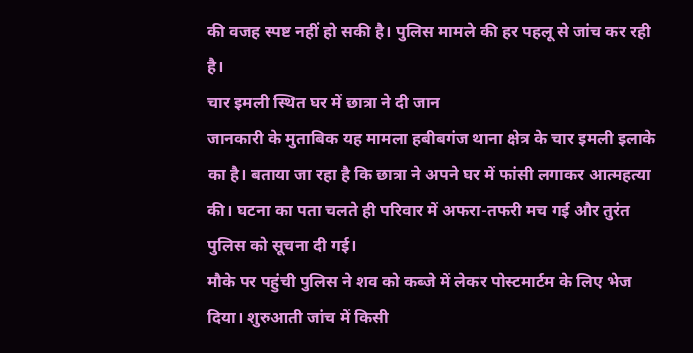की वजह स्पष्ट नहीं हो सकी है। पुलिस मामले की हर पहलू से जांच कर रही है।
चार इमली स्थित घर में छात्रा ने दी जान
जानकारी के मुताबिक यह मामला हबीबगंज थाना क्षेत्र के चार इमली इलाके का है। बताया जा रहा है कि छात्रा ने अपने घर में फांसी लगाकर आत्महत्या की। घटना का पता चलते ही परिवार में अफरा-तफरी मच गई और तुरंत पुलिस को सूचना दी गई।
मौके पर पहुंची पुलिस ने शव को कब्जे में लेकर पोस्टमार्टम के लिए भेज दिया। शुरुआती जांच में किसी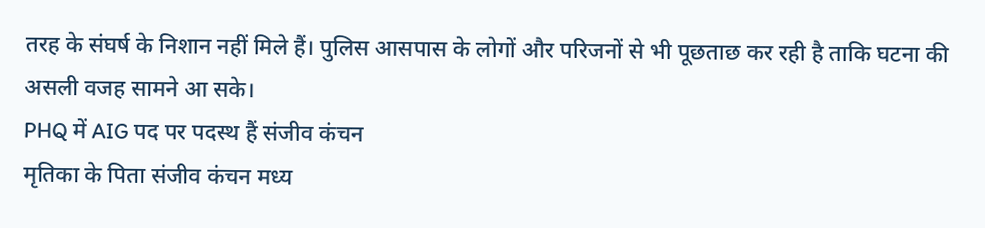तरह के संघर्ष के निशान नहीं मिले हैं। पुलिस आसपास के लोगों और परिजनों से भी पूछताछ कर रही है ताकि घटना की असली वजह सामने आ सके।
PHQ में AIG पद पर पदस्थ हैं संजीव कंचन
मृतिका के पिता संजीव कंचन मध्य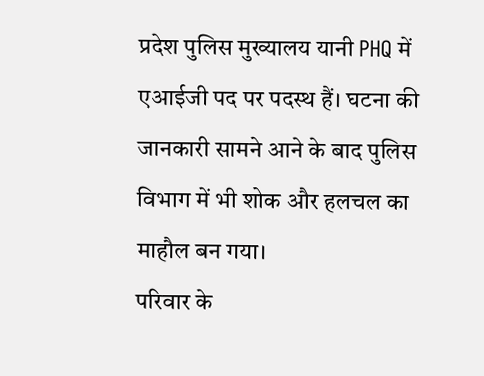प्रदेश पुलिस मुख्यालय यानी PHQ में एआईजी पद पर पदस्थ हैं। घटना की जानकारी सामने आने के बाद पुलिस विभाग में भी शोक और हलचल का माहौल बन गया।
परिवार के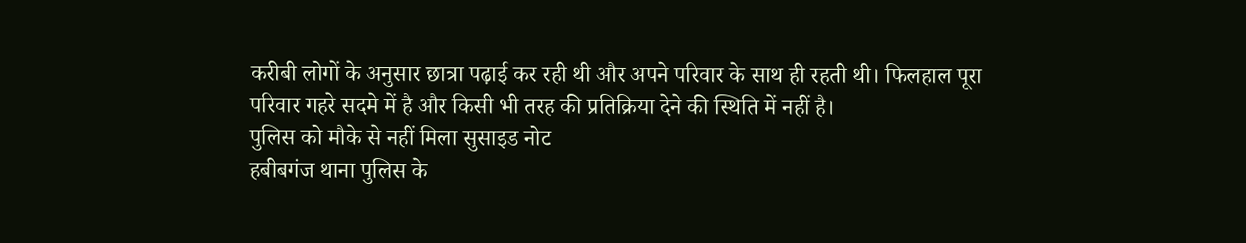करीबी लोगों के अनुसार छात्रा पढ़ाई कर रही थी और अपने परिवार के साथ ही रहती थी। फिलहाल पूरा परिवार गहरे सदमे में है और किसी भी तरह की प्रतिक्रिया देने की स्थिति में नहीं है।
पुलिस को मौके से नहीं मिला सुसाइड नोट
हबीबगंज थाना पुलिस के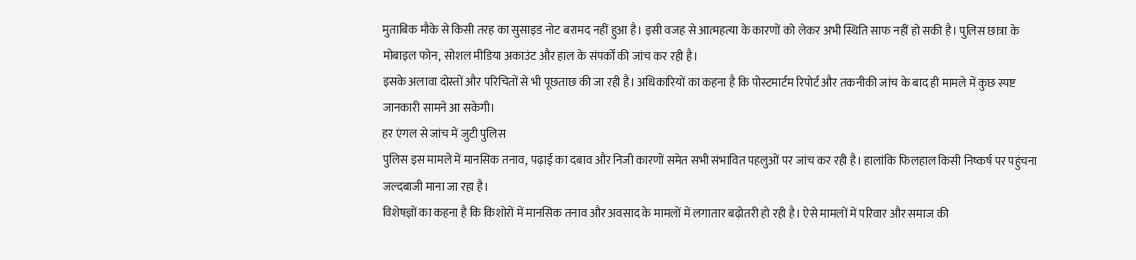मुताबिक मौके से किसी तरह का सुसाइड नोट बरामद नहीं हुआ है। इसी वजह से आत्महत्या के कारणों को लेकर अभी स्थिति साफ नहीं हो सकी है। पुलिस छात्रा के मोबाइल फोन, सोशल मीडिया अकाउंट और हाल के संपर्कों की जांच कर रही है।
इसके अलावा दोस्तों और परिचितों से भी पूछताछ की जा रही है। अधिकारियों का कहना है कि पोस्टमार्टम रिपोर्ट और तकनीकी जांच के बाद ही मामले में कुछ स्पष्ट जानकारी सामने आ सकेगी।
हर एंगल से जांच में जुटी पुलिस
पुलिस इस मामले में मानसिक तनाव, पढ़ाई का दबाव और निजी कारणों समेत सभी संभावित पहलुओं पर जांच कर रही है। हालांकि फिलहाल किसी निष्कर्ष पर पहुंचना जल्दबाजी माना जा रहा है।
विशेषज्ञों का कहना है कि किशोरों में मानसिक तनाव और अवसाद के मामलों में लगातार बढ़ोतरी हो रही है। ऐसे मामलों में परिवार और समाज की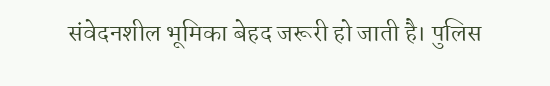संवेदनशील भूमिका बेहद जरूरी हो जाती है। पुलिस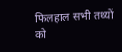फिलहाल सभी तथ्यों को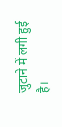जुटाने में लगी हुई है।